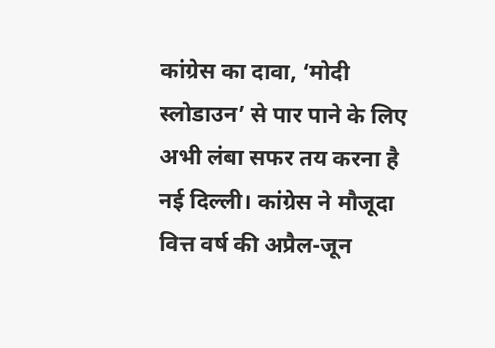कांग्रेस का दावा, ‘मोदी स्लोडाउन’ से पार पाने के लिए अभी लंबा सफर तय करना है
नई दिल्ली। कांग्रेस ने मौजूदा वित्त वर्ष की अप्रैल-जून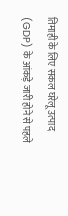तिमाही के लिए सकल घरेलू उत्पाद (GDP) के आंकड़े जारी होने से पहले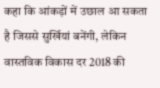कहा कि आंकड़ों में उछाल आ सकता है जिससे सुर्खियां बनेंगी, लेकिन वास्तविक विकास दर 2018 की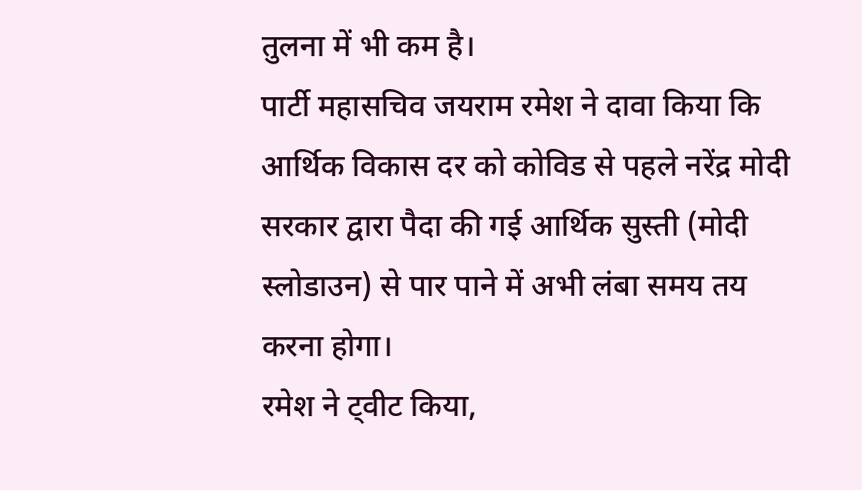तुलना में भी कम है।
पार्टी महासचिव जयराम रमेश ने दावा किया कि आर्थिक विकास दर को कोविड से पहले नरेंद्र मोदी सरकार द्वारा पैदा की गई आर्थिक सुस्ती (मोदी स्लोडाउन) से पार पाने में अभी लंबा समय तय करना होगा।
रमेश ने ट्वीट किया,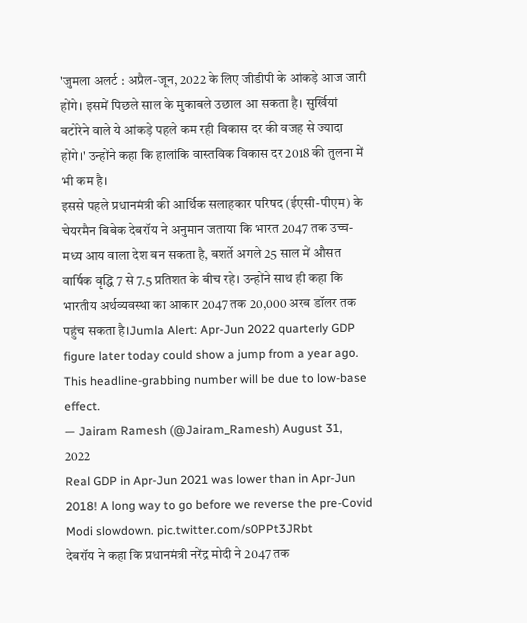'जुमला अलर्ट : अप्रैल-जून, 2022 के लिए जीडीपी के आंकड़े आज जारी होंगे। इसमें पिछले साल के मुकाबले उछाल आ सकता है। सुर्खियां बटोरेने वाले ये आंकड़े पहले कम रही विकास दर की वजह से ज्यादा होंगे।' उन्होंने कहा कि हालांकि वास्तविक विकास दर 2018 की तुलना में भी कम है।
इससे पहले प्रधानमंत्री की आर्थिक सलाहकार परिषद (ईएसी-पीएम) के चेयरमैन बिबेक देबरॉय ने अनुमान जताया कि भारत 2047 तक उच्च-मध्य आय वाला देश बन सकता है, बशर्ते अगले 25 साल में औसत वार्षिक वृद्धि 7 से 7.5 प्रतिशत के बीच रहे। उन्होंने साथ ही कहा कि भारतीय अर्थव्यवस्था का आकार 2047 तक 20,000 अरब डॉलर तक पहुंच सकता है।Jumla Alert: Apr-Jun 2022 quarterly GDP figure later today could show a jump from a year ago. This headline-grabbing number will be due to low-base effect.
— Jairam Ramesh (@Jairam_Ramesh) August 31, 2022
Real GDP in Apr-Jun 2021 was lower than in Apr-Jun 2018! A long way to go before we reverse the pre-Covid Modi slowdown. pic.twitter.com/s0PPt3JRbt
देबरॉय ने कहा कि प्रधानमंत्री नरेंद्र मोदी ने 2047 तक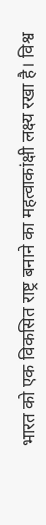भारत को एक विकसित राष्ट्र बनाने का महत्वाकांक्षी लक्ष्य रखा है। विश्व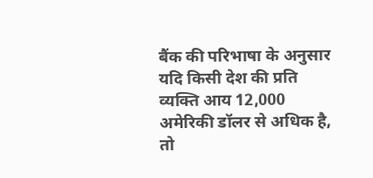बैंक की परिभाषा के अनुसार यदि किसी देश की प्रति व्यक्ति आय 12,000 अमेरिकी डॉलर से अधिक है, तो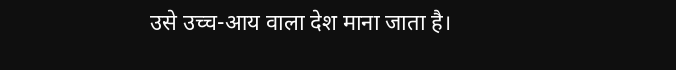उसे उच्च-आय वाला देश माना जाता है।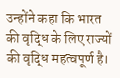उन्होंने कहा कि भारत की वृद्धि के लिए राज्यों की वृद्धि महत्वपूर्ण है।